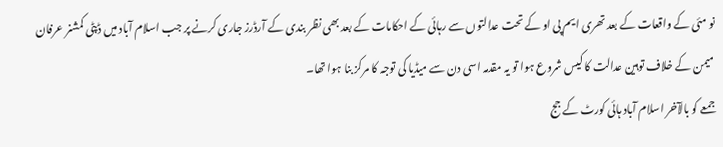نو مئی کے واقعات کے بعد تھری ایم پی او کے تحت عدالتوں سے رہائی کے احکامات کے بعد بھی نظر بندی کے آرڈرز جاری کرنے پر جب اسلام آباد میں ڈپٹی کمشنر عرفان میمن کے خلاف توہین عدالت کا کیس شروع ہوا تو یہ مقدمہ اسی دن سے میڈیا کی توجہ کا مرکز بنا ہوا تھا۔
جمعے کو بالآخر اسلام آباد ہائی کورٹ کے جج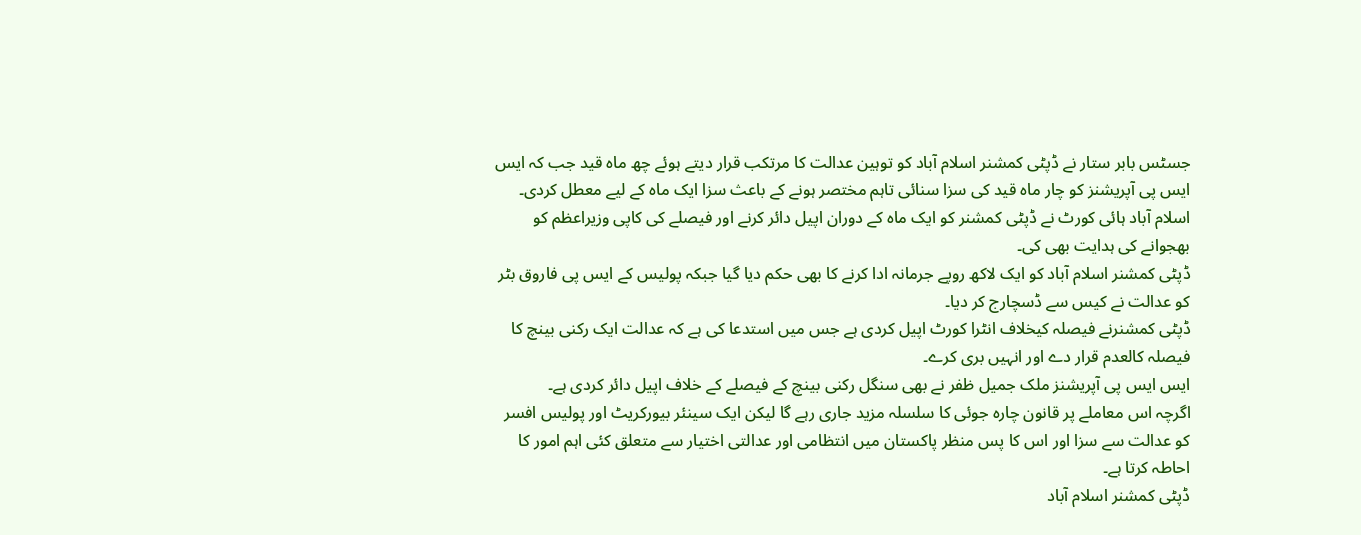جسٹس بابر ستار نے ڈپٹی کمشنر اسلام آباد کو توہین عدالت کا مرتکب قرار دیتے ہوئے چھ ماہ قید جب کہ ایس ایس پی آپریشنز کو چار ماہ قید کی سزا سنائی تاہم مختصر ہونے کے باعث سزا ایک ماہ کے لیے معطل کردی۔
اسلام آباد ہائی کورٹ نے ڈپٹی کمشنر کو ایک ماہ کے دوران اپیل دائر کرنے اور فیصلے کی کاپی وزیراعظم کو بھجوانے کی ہدایت بھی کی۔
ڈپٹی کمشنر اسلام آباد کو ایک لاکھ روپے جرمانہ ادا کرنے کا بھی حکم دیا گیا جبکہ پولیس کے ایس پی فاروق بٹر کو عدالت نے کیس سے ڈسچارج کر دیا۔
ڈپٹی کمشنرنے فیصلہ کیخلاف انٹرا کورٹ اپیل کردی ہے جس میں استدعا کی ہے کہ عدالت ایک رکنی بینچ کا فیصلہ کالعدم قرار دے اور انہیں بری کرے۔
ایس ایس پی آپریشنز ملک جمیل ظفر نے بھی سنگل رکنی بینچ کے فیصلے کے خلاف اپیل دائر کردی ہے۔
اگرچہ اس معاملے پر قانون چارہ جوئی کا سلسلہ مزید جاری رہے گا لیکن ایک سینئر بیورکریٹ اور پولیس افسر کو عدالت سے سزا اور اس کا پس منظر پاکستان میں انتظامی اور عدالتی اختیار سے متعلق کئی اہم امور کا احاطہ کرتا ہے۔
ڈپٹی کمشنر اسلام آباد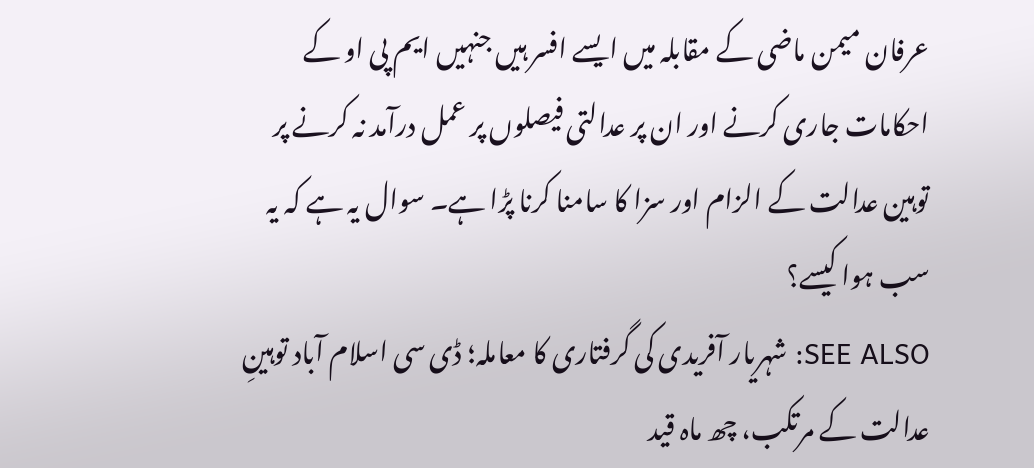عرفان میمن ماضی کے مقابلہ میں ایسے افسر ہیں جنہیں ایم پی او کے احکامات جاری کرنے اور ان پر عدالتی فیصلوں پر عمل درآمد نہ کرنے پر توہین عدالت کے الزام اور سزا کا سامنا کرنا پڑا ہے۔ سوال یہ ہے کہ یہ سب ہوا کیسے؟
SEE ALSO: شہریار آفریدی کی گرفتاری کا معاملہ؛ ڈی سی اسلام آباد توہینِ عدالت کے مرتکب، چھ ماہ قید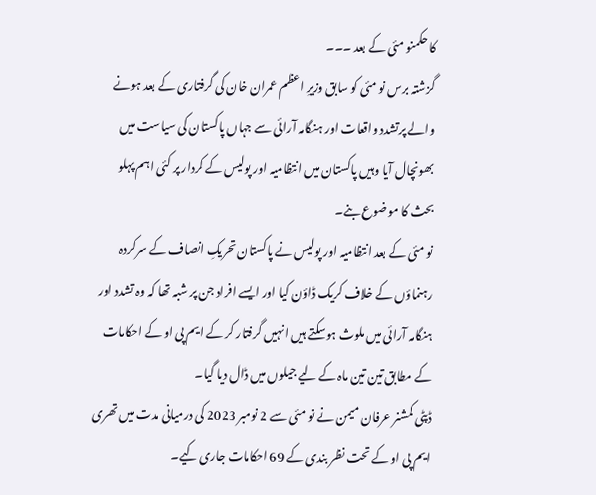کا حکمنو مئی کے بعد ۔۔۔
گزشتہ برس نو مئی کو سابق وزیرِ اعظم عمران خان کی گرفتاری کے بعد ہونے والے پرتشدد واقعات اور ہنگامہ آرائی سے جہاں پاکستان کی سیاست میں بھونچال آیا وہیں پاکستان میں انتظامیہ اور پولیس کے کردار پر کئی اہم پہلو بحث کا موضوع بنے۔
نو مئی کے بعد انتظامیہ اور پولیس نے پاکستان تحریکِ انصاف کے سرکردہ رہنماؤں کے خلاف کریک ڈاؤن کیا اور ایسے افراد جن پر شبہ تھا کہ وہ تشدد اور ہنگامہ آرائی میں ملوث ہوسکتے ہیں انہیں گرفتار کر کے ایم پی او کے احکامات کے مطابق تین تین ماہ کے لیے جیلوں میں ڈال دیا گیا۔
ڈپٹی کمشنر عرفان میمن نے نو مئی سے 2 نومبر 2023 کی درمیانی مدت میں تھری ایم پی او کے تحت نظر بندی کے 69 احکامات جاری کیے۔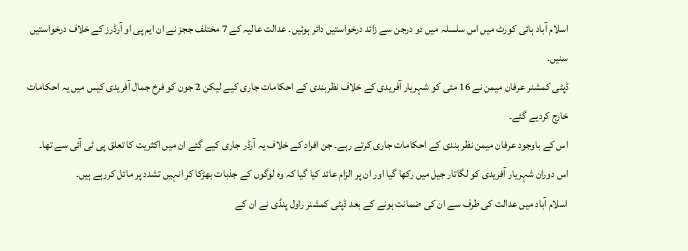اسلام آباد ہائی کورٹ میں اس سلسلہ میں دو درجن سے زائد درخواستیں دائر ہوئیں۔ عدالت عالیہ کے 7 مختلف ججز نے ان ایم پی او آرڈرز کے خلاف درخواستیں سنیں۔
ڈپٹی کمشنر عرفان میمن نے 16 مئی کو شہریار آفریدی کے خلاف نظربندی کے احکامات جاری کیے لیکن 2 جون کو فرخ جمال آفریدی کیس میں یہ احکامات خارج کردیے گئے۔
اس کے باوجود عرفان میمن نظر بندی کے احکامات جاری کرتے رہے۔ جن افراد کے خلاف یہ آرڈر جاری کیے گئے ان میں اکثریت کا تعلق پی ٹی آئی سے تھا۔
اس دوران شہریار آفریدی کو لگاتار جیل میں رکھا گیا اور ان پر الزام عائد کیا گیا کہ وہ لوگوں کے جذبات بھڑکا کر انہیں تشدد پر مائل کررہے ہیں۔
اسلام آباد میں عدالت کی طرف سے ان کی ضمانت ہونے کے بعد ڈپٹی کمشنر راول پنڈی نے ان کے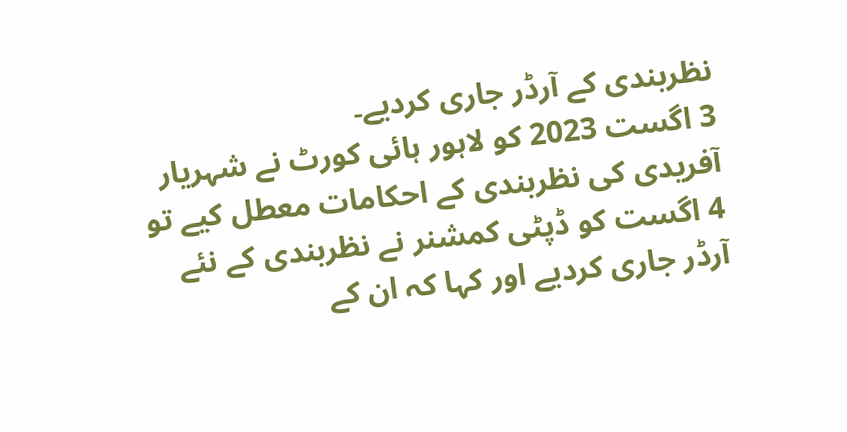نظربندی کے آرڈر جاری کردیے۔
3 اگست 2023 کو لاہور ہائی کورٹ نے شہریار آفریدی کی نظربندی کے احکامات معطل کیے تو 4 اگست کو ڈپٹی کمشنر نے نظربندی کے نئے آرڈر جاری کردیے اور کہا کہ ان کے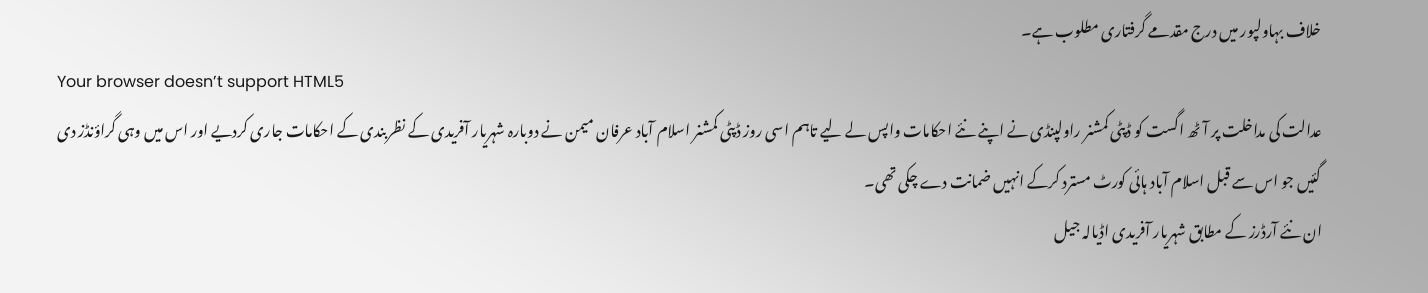خلاف بہاولپور میں درج مقدمے گرفتاری مطلوب ہے۔
Your browser doesn’t support HTML5
عدالت کی مداخلت پر آٹھ اگست کو ڈپٹی کمشنر راولپنڈی نے اپنے نئے احکامات واپس لے لیے تاہم اسی روز ڈپٹی کمشنر اسلام آباد عرفان میمن نے دوبارہ شہریار آفریدی کے نظربندی کے احکامات جاری کردیے اور اس میں وہی گراؤنڈز دی گئیں جو اس سے قبل اسلام آباد ہائی کورٹ مسترد کرکے انہیں ضمانت دے چکی تھی۔
ان نئے آرڈرز کے مطابق شہریار آفریدی اڈیالہ جیل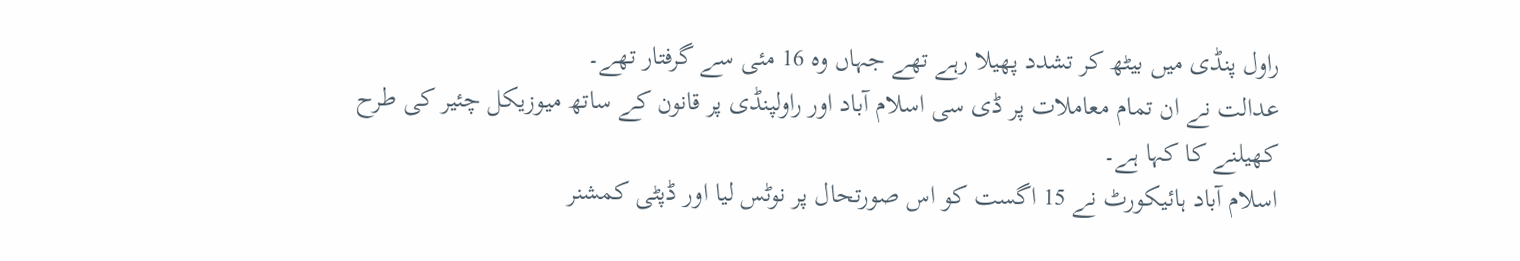راول پنڈی میں بیٹھ کر تشدد پھیلا رہے تھے جہاں وہ 16 مئی سے گرفتار تھے۔
عدالت نے ان تمام معاملات پر ڈی سی اسلام آباد اور راولپنڈی پر قانون کے ساتھ میوزیکل چئیر کی طرح کھیلنے کا کہا ہے۔
اسلام آباد ہائیکورٹ نے 15 اگست کو اس صورتحال پر نوٹس لیا اور ڈپٹی کمشنر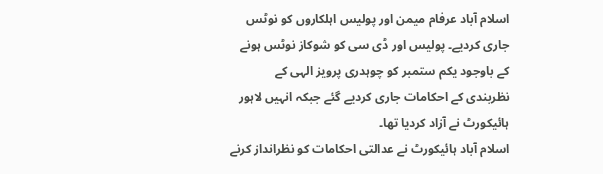اسلام آباد عرفام میمن اور پولیس اہلکاروں کو نوٹس جاری کردیے۔ پولیس اور ڈی سی کو شوکاز نوٹس ہونے کے باوجود یکم ستمبر کو چوہدری پرویز الہی کے نظربندی کے احکامات جاری کردیے گئے جبکہ انہیں لاہور ہائیکورٹ نے آزاد کردیا تھا۔
اسلام آباد ہائیکورٹ نے عدالتی احکامات کو نظرانداز کرنے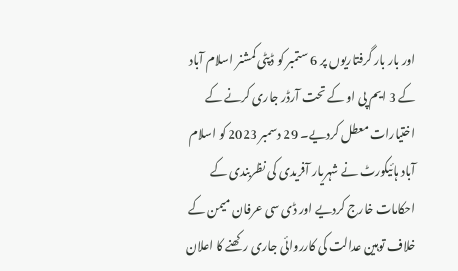اور بار بار گرفتاریوں پر 6 ستمبر کو ڈپٹی کمشنر اسلام آباد کے 3 ایم پی او کے تحت آرڈر جاری کرنے کے اختیارات معطل کردیے۔ 29 دسمبر 2023 کو اسلام آباد ہائیکورٹ نے شہریار آفریدی کی نظربندی کے احکامات خارج کردیے اور ڈی سی عرفان میمن کے خلاف توہین عدالت کی کارروائی جاری رکھنے کا اعلان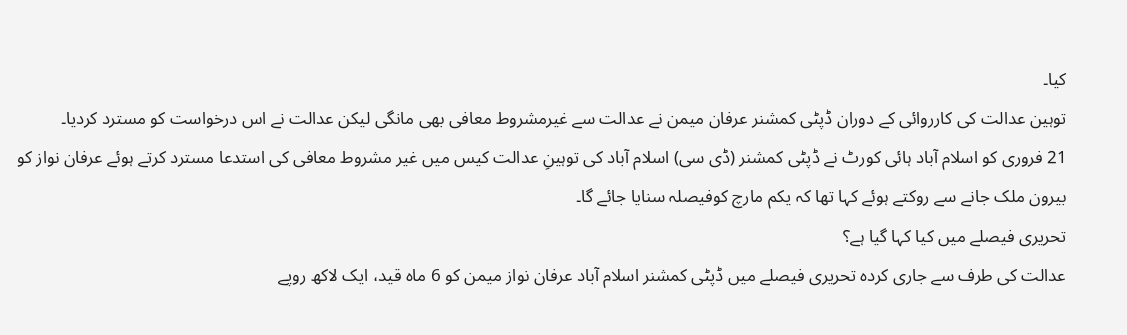کیا۔
توہین عدالت کی کارروائی کے دوران ڈپٹی کمشنر عرفان میمن نے عدالت سے غیرمشروط معافی بھی مانگی لیکن عدالت نے اس درخواست کو مسترد کردیا۔
21 فروری کو اسلام آباد ہائی کورٹ نے ڈپٹی کمشنر (ڈی سی) اسلام آباد کی توہینِ عدالت کیس میں غیر مشروط معافی کی استدعا مسترد کرتے ہوئے عرفان نواز کو بیرون ملک جانے سے روکتے ہوئے کہا تھا کہ یکم مارچ کوفیصلہ سنایا جائے گا۔
تحریری فیصلے میں کیا کہا گیا ہے؟
عدالت کی طرف سے جاری کردہ تحریری فیصلے میں ڈپٹی کمشنر اسلام آباد عرفان نواز میمن کو 6 ماہ قید، ایک لاکھ روپے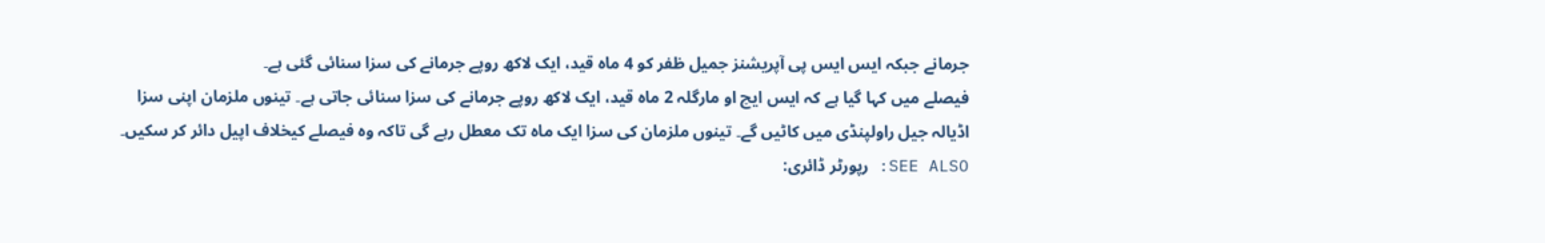جرمانے جبکہ ایس ایس پی آپریشنز جمیل ظفر کو 4 ماہ قید، ایک لاکھ روپے جرمانے کی سزا سنائی گئی ہے۔
فیصلے میں کہا گیا ہے کہ ایس ایچ او مارگلہ 2 ماہ قید، ایک لاکھ روپے جرمانے کی سزا سنائی جاتی ہے۔ تینوں ملزمان اپنی سزا اڈیالہ جیل راولپنڈی میں کاٹیں گے۔ تینوں ملزمان کی سزا ایک ماہ تک معطل رہے گی تاکہ وہ فیصلے کیخلاف اپیل دائر کر سکیں۔
SEE ALSO: رپورٹر ڈائری: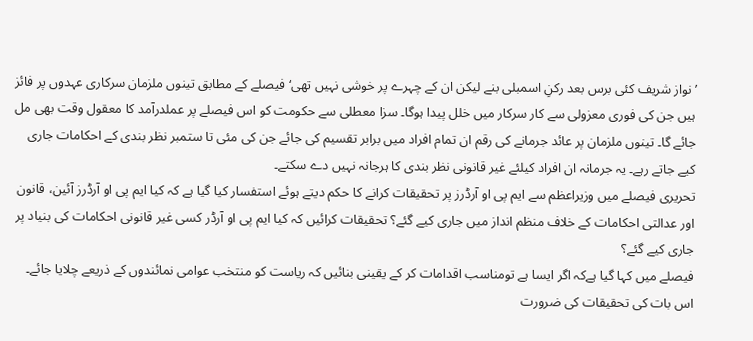’نواز شریف کئی برس بعد رکنِ اسمبلی بنے لیکن ان کے چہرے پر خوشی نہیں تھی‘فیصلے کے مطابق تینوں ملزمان سرکاری عہدوں پر فائز ہیں جن کی فوری معزولی سے کار سرکار میں خلل پیدا ہوگا۔ سزا معطلی سے حکومت کو اس فیصلے پر عملدرآمد کا معقول وقت بھی مل جائے گا۔ تینوں ملزمان پر عائد جرمانے کی رقم ان تمام افراد میں برابر تقسیم کی جائے جن کی مئی تا ستمبر نظر بندی کے احکامات جاری کیے جاتے رہے۔ یہ جرمانہ ان افراد کیلئے غیر قانونی نظر بندی کا ہرجانہ نہیں دے سکتے۔
تحریری فیصلے میں وزیراعظم سے ایم پی او آرڈرز پر تحقیقات کرانے کا حکم دیتے ہوئے استفسار کیا گیا ہے کہ کیا ایم پی او آرڈرز آئین، قانون اور عدالتی احکامات کے خلاف منظم انداز میں جاری کیے گئے؟ تحقیقات کرائیں کہ کیا ایم پی او آرڈر کسی غیر قانونی احکامات کی بنیاد پر جاری کیے گئے؟
فیصلے میں کہا گیا ہےکہ اگر ایسا ہے تومناسب اقدامات کر کے یقینی بنائیں کہ ریاست کو منتخب عوامی نمائندوں کے ذریعے چلایا جائے۔ اس بات کی تحقیقات کی ضرورت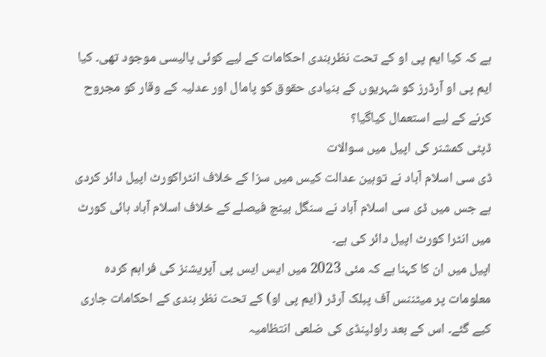ہے کہ کیا ایم پی او کے تحت نظربندی احکامات کے لیے کوئی پالیسی موجود تھی۔ کیا ایم پی او آرڈرز کو شہریوں کے بنیادی حقوق کو پامال اور عدلیہ کے وقار کو مجروح کرنے کے لیے استعمال کیاگیا؟
ڈپٹی کمشنر کی اپیل میں سوالات
ڈی سی اسلام آباد نے توہین عدالت کیس میں سزا کے خلاف انٹراکورٹ اپیل دائر کردی ہے جس میں ڈی سی اسلام آباد نے سنگل بینچ فیصلے کے خلاف اسلام آباد ہائی کورٹ میں انٹرا کورٹ اپیل دائر کی ہے۔
اپیل میں ان کا کہنا ہے کہ مئی 2023 میں ایس ایس پی آپریشنز کی فراہم کردہ معلومات پر میٹننس آف پبلک آرڈر (ایم پی او) کے تحت نظر بندی کے احکامات جاری کیے گئے۔ اس کے بعد راولپنڈی کی ضلعی انتظامیہ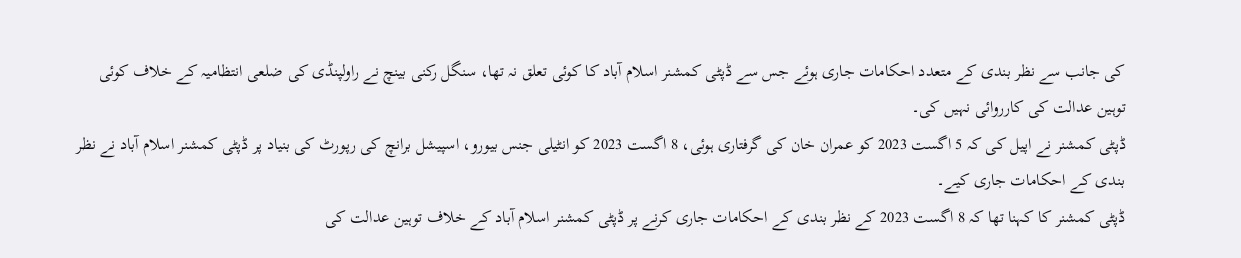کی جانب سے نظر بندی کے متعدد احکامات جاری ہوئے جس سے ڈپٹی کمشنر اسلام آباد کا کوئی تعلق نہ تھا، سنگل رکنی بینچ نے راولپنڈی کی ضلعی انتظامیہ کے خلاف کوئی توہین عدالت کی کارروائی نہیں کی۔
ڈپٹی کمشنر نے اپیل کی کہ 5 اگست 2023 کو عمران خان کی گرفتاری ہوئی، 8 اگست 2023 کو انٹیلی جنس بیورو، اسپیشل برانچ کی رپورٹ کی بنیاد پر ڈپٹی کمشنر اسلام آباد نے نظر بندی کے احکامات جاری کیے۔
ڈپٹی کمشنر کا کہنا تھا کہ 8 اگست 2023 کے نظر بندی کے احکامات جاری کرنے پر ڈپٹی کمشنر اسلام آباد کے خلاف توہین عدالت کی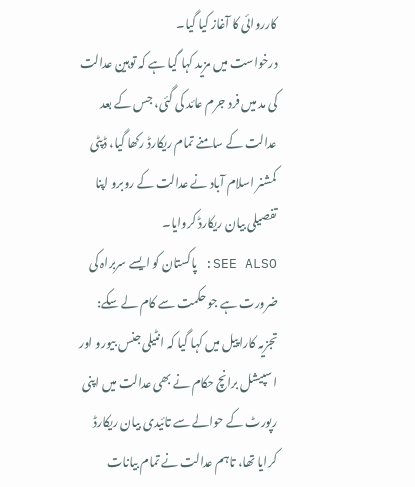کارروائی کا آغاز کیا گیا۔
درخواست میں مزید کہا گیا ہے کہ توہین عدالت کی مد میں فرد جرم عائد کی گئی، جس کے بعد عدالت کے سامنے تمام ریکارڈ رکھا گیا، ڈپٹی کمشنر اسلام آباد نے عدالت کے روبرو اپنا تفصیلی بیان ریکارڈ کروایا۔
SEE ALSO: پاکستان کو ایسے سربراہ کی ضرورت ہے جو حکمت سے کام لے سکے: تجزیہ کاراپیل میں کہا گیا کہ انٹیلی جنس بیورو اور اسپیشل برانچ حکام نے بھی عدالت میں اپنی رپورٹ کے حوالے سے تائیدی بیان ریکارڈ کرایا تھا، تاہم عدالت نے تمام بیانات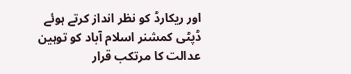اور ریکارڈ کو نظر انداز کرتے ہوئے ڈپٹی کمشنر اسلام آباد کو توہین عدالت کا مرتکب قرار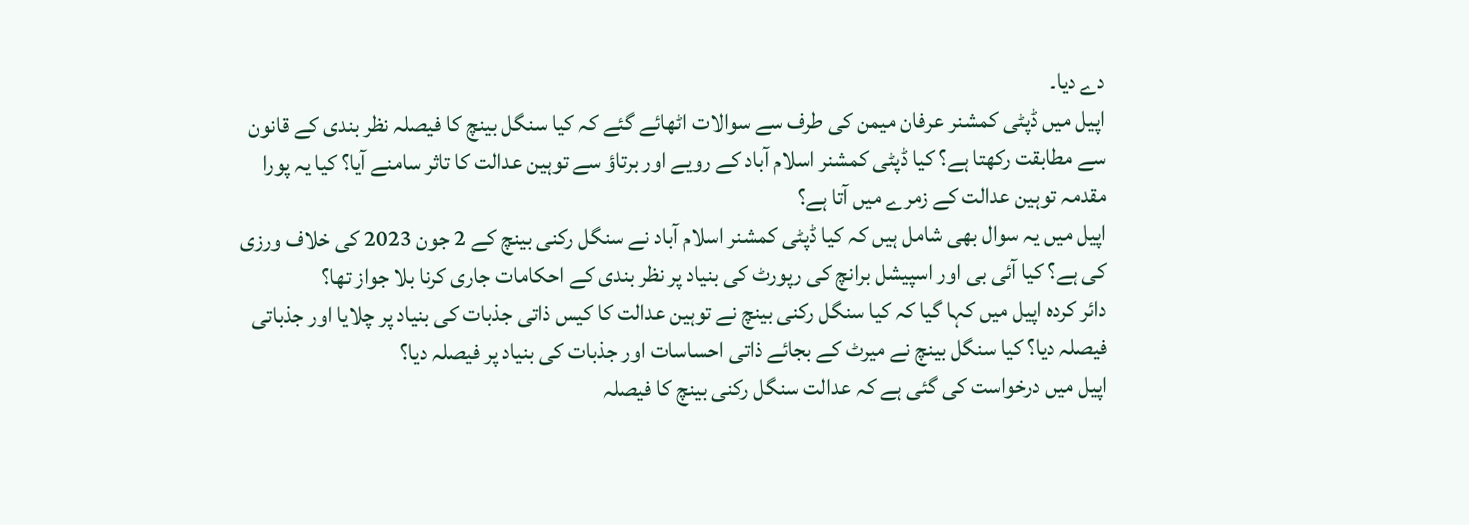دے دیا۔
اپیل میں ڈپٹی کمشنر عرفان میمن کی طرف سے سوالات اٹھائے گئے کہ کیا سنگل بینچ کا فیصلہ نظر بندی کے قانون سے مطابقت رکھتا ہے؟ کیا ڈپٹی کمشنر اسلام آباد کے رویے اور برتاؤ سے توہین عدالت کا تاثر سامنے آیا؟ کیا یہ پورا مقدمہ توہین عدالت کے زمرے میں آتا ہے؟
اپیل میں یہ سوال بھی شامل ہیں کہ کیا ڈپٹی کمشنر اسلام آباد نے سنگل رکنی بینچ کے 2 جون 2023 کی خلاف ورزی کی ہے؟ کیا آئی بی اور اسپیشل برانچ کی رپورٹ کی بنیاد پر نظر بندی کے احکامات جاری کرنا بلا جواز تھا؟
دائر کردہ اپیل میں کہا گیا کہ کیا سنگل رکنی بینچ نے توہین عدالت کا کیس ذاتی جذبات کی بنیاد پر چلایا اور جذباتی فیصلہ دیا؟ کیا سنگل بینچ نے میرٹ کے بجائے ذاتی احساسات اور جذبات کی بنیاد پر فیصلہ دیا؟
اپیل میں درخواست کی گئی ہے کہ عدالت سنگل رکنی بینچ کا فیصلہ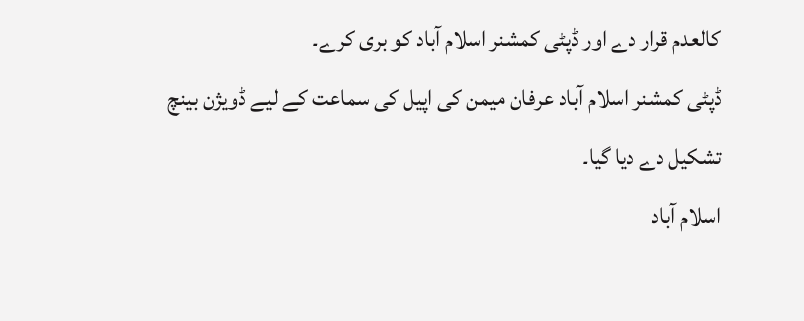کالعدم قرار دے اور ڈپٹی کمشنر اسلام آباد کو بری کرے۔
ڈپٹی کمشنر اسلام آباد عرفان میمن کی اپیل کی سماعت کے لیے ڈویژن بینچ تشکیل دے دیا گیا۔
اسلام آباد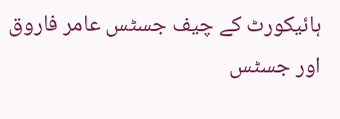ہائیکورٹ کے چیف جسٹس عامر فاروق اور جسٹس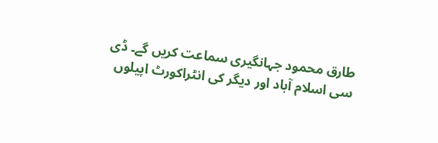طارق محمود جہانگیری سماعت کریں گے۔ ڈی سی اسلام آباد اور دیگر کی انٹراکورٹ اپیلوں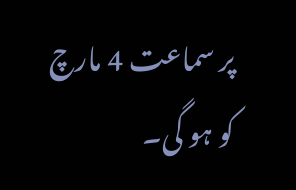پر سماعت 4 مارچ کو ہو گی۔